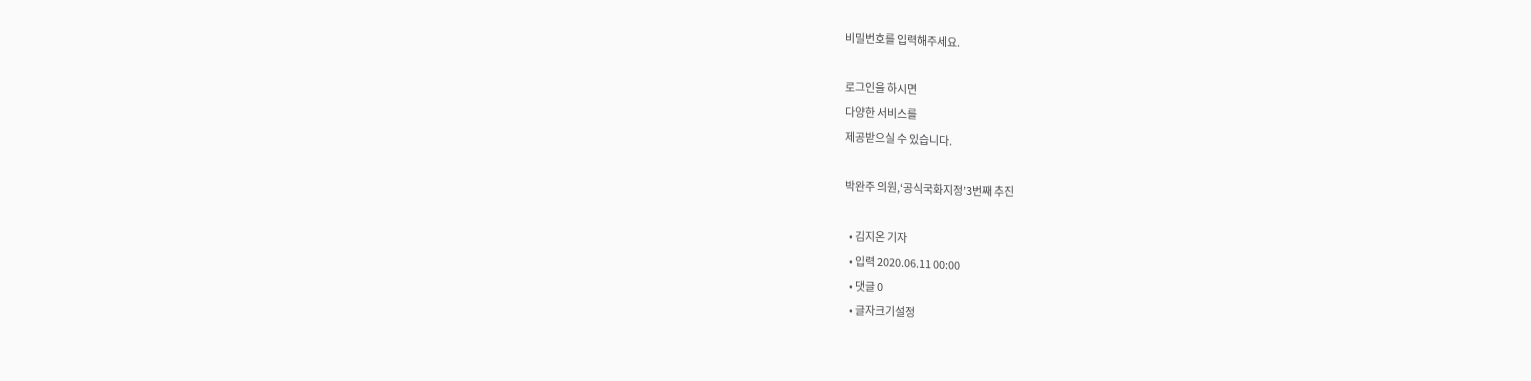비밀번호를 입력해주세요.

로그인을 하시면
다양한 서비스를
제공받으실 수 있습니다.

박완주 의원,‘공식국화지정’3번째 추진

  • 김지온 기자
  • 입력 2020.06.11 00:00
  • 댓글 0
  • 글자크기설정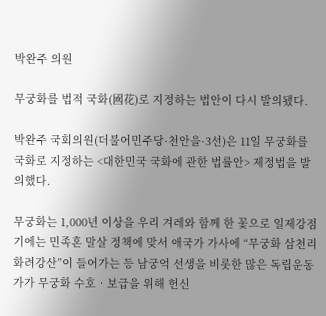박완주 의원

무궁화를 법적 국화(國花)로 지정하는 법안이 다시 발의됐다.

박완주 국회의원(더불어민주당·천안을·3선)은 11일 무궁화를 국화로 지정하는 <대한민국 국화에 관한 법률안> 제정법을 발의했다.

무궁화는 1,000년 이상을 우리 겨레와 함께 한 꽃으로 일제강점기에는 민족혼 말살 정책에 맞서 애국가 가사에 “무궁화 삼천리 화려강산”이 들어가는 등 남궁억 선생을 비롯한 많은 독립운동가가 무궁화 수호‧보급을 위해 헌신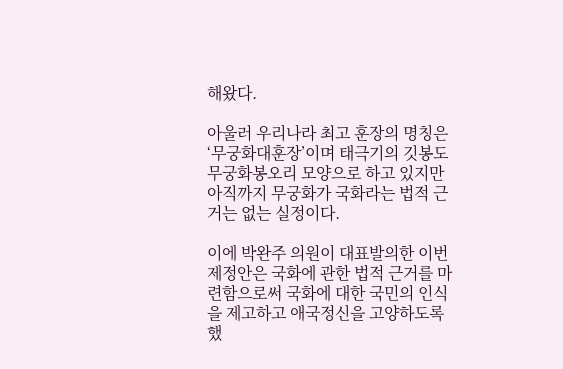해왔다.

아울러 우리나라 최고 훈장의 명칭은 ‘무궁화대훈장’이며 태극기의 깃봉도 무궁화봉오리 모양으로 하고 있지만 아직까지 무궁화가 국화라는 법적 근거는 없는 실정이다.

이에 박완주 의원이 대표발의한 이번 제정안은 국화에 관한 법적 근거를 마련함으로써 국화에 대한 국민의 인식을 제고하고 애국정신을 고양하도록 했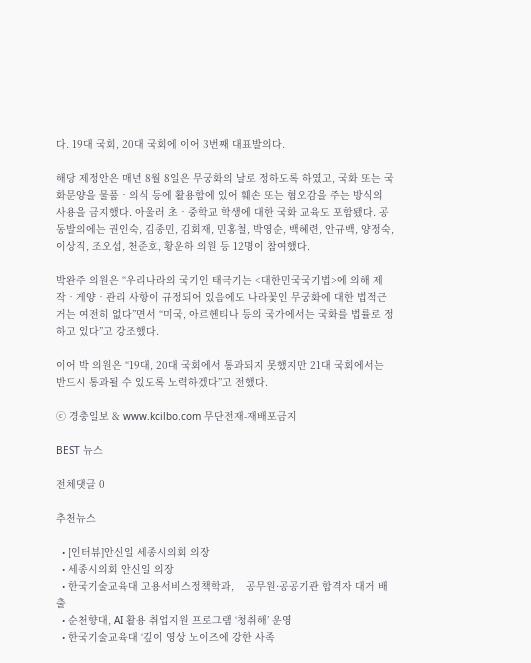다. 19대 국회, 20대 국회에 이어 3번째 대표발의다.

해당 제정안은 매년 8월 8일은 무궁화의 날로 정하도록 하였고, 국화 또는 국화문양을 물품‧의식 등에 활용함에 있어 훼손 또는 혐오감을 주는 방식의 사용을 금지했다. 아울러 초‧중학교 학생에 대한 국화 교육도 포함됐다. 공동발의에는 권인숙, 김종민, 김회재, 민홍철, 박영순, 백혜련, 안규백, 양정숙, 이상직, 조오섭, 천준호, 황운하 의원 등 12명이 참여했다.

박완주 의원은 “우리나라의 국기인 태극기는 <대한민국국기법>에 의해 제작‧게양‧관리 사항이 규정되어 있음에도 나라꽃인 무궁화에 대한 법적근거는 여전히 없다”면서 “미국, 아르헨티나 등의 국가에서는 국화를 법률로 정하고 있다”고 강조했다.

이어 박 의원은 “19대, 20대 국회에서 통과되지 못했지만 21대 국회에서는 반드시 통과될 수 있도록 노력하겠다”고 전했다.

ⓒ 경충일보 & www.kcilbo.com 무단전재-재배포금지

BEST 뉴스

전체댓글 0

추천뉴스

  • [인터뷰]안신일 세종시의회 의장
  • 세종시의회 안신일 의장
  • 한국기술교육대 고용서비스정책학과,    공무원·공공기관 합격자 대거 배출
  • 순천향대, AI 활용 취업지원 프로그램 ‘청취해’ 운영
  • 한국기술교육대 ‘깊이 영상 노이즈에 강한 사족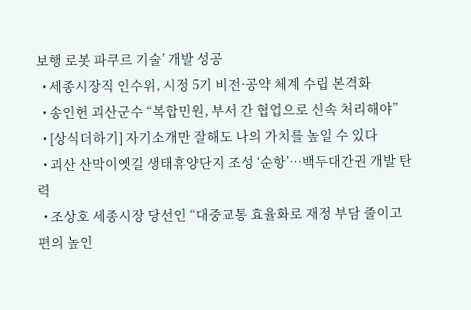보행 로봇 파쿠르 기술’ 개발 성공
  • 세종시장직 인수위, 시정 5기 비전·공약 체계 수립 본격화
  • 송인헌 괴산군수 “복합민원, 부서 간 협업으로 신속 처리해야”
  • [상식더하기] 자기소개만 잘해도 나의 가치를 높일 수 있다
  • 괴산 산막이옛길 생태휴양단지 조성 ‘순항’…백두대간권 개발 탄력
  • 조상호 세종시장 당선인 “대중교통 효율화로 재정 부담 줄이고 편의 높인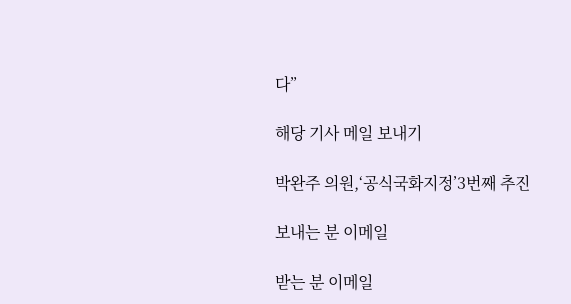다”

해당 기사 메일 보내기

박완주 의원,‘공식국화지정’3번째 추진

보내는 분 이메일

받는 분 이메일